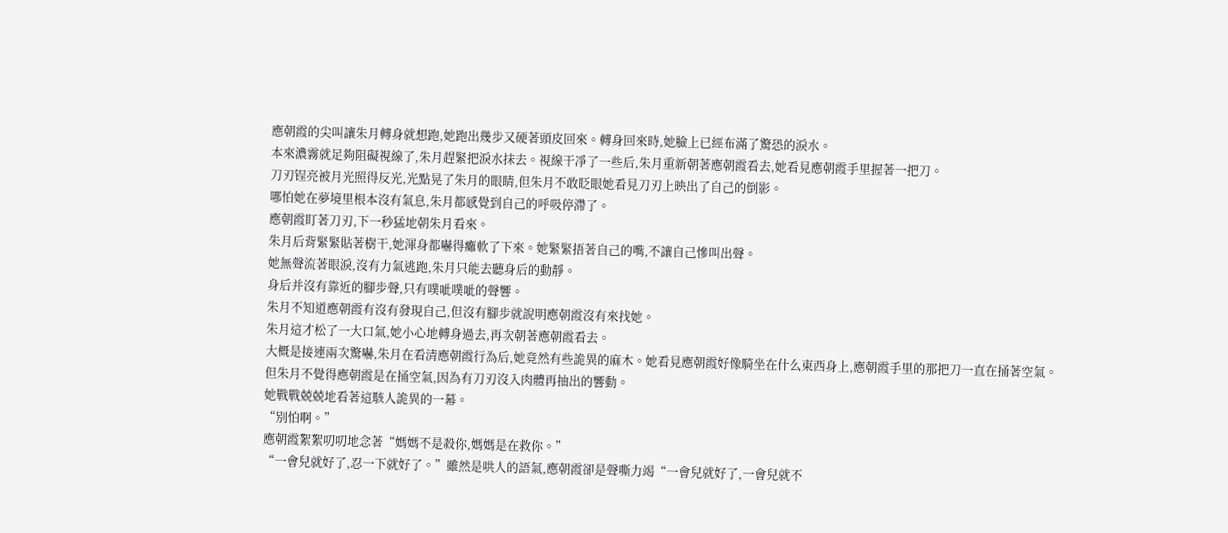應朝霞的尖叫讓朱月轉身就想跑,她跑出幾步又硬著頭皮回來。轉身回來時,她臉上已經布滿了驚恐的淚水。
本來濃霧就足夠阻礙視線了,朱月趕緊把淚水抹去。視線干凈了一些后,朱月重新朝著應朝霞看去,她看見應朝霞手里握著一把刀。
刀刃锃亮被月光照得反光,光點晃了朱月的眼睛,但朱月不敢眨眼她看見刀刃上映出了自己的倒影。
哪怕她在夢境里根本沒有氣息,朱月都感覺到自己的呼吸停滯了。
應朝霞盯著刀刃,下一秒猛地朝朱月看來。
朱月后背緊緊貼著樹干,她渾身都嚇得癱軟了下來。她緊緊捂著自己的嘴,不讓自己慘叫出聲。
她無聲流著眼淚,沒有力氣逃跑,朱月只能去聽身后的動靜。
身后并沒有靠近的腳步聲,只有噗呲噗呲的聲響。
朱月不知道應朝霞有沒有發現自己,但沒有腳步就說明應朝霞沒有來找她。
朱月這才松了一大口氣,她小心地轉身過去,再次朝著應朝霞看去。
大概是接連兩次驚嚇,朱月在看清應朝霞行為后,她竟然有些詭異的麻木。她看見應朝霞好像騎坐在什么東西身上,應朝霞手里的那把刀一直在捅著空氣。
但朱月不覺得應朝霞是在捅空氣,因為有刀刃沒入肉體再抽出的響動。
她戰戰兢兢地看著這駭人詭異的一幕。
“別怕啊。”
應朝霞絮絮叨叨地念著“媽媽不是殺你,媽媽是在救你。”
“一會兒就好了,忍一下就好了。”雖然是哄人的語氣,應朝霞卻是聲嘶力竭“一會兒就好了,一會兒就不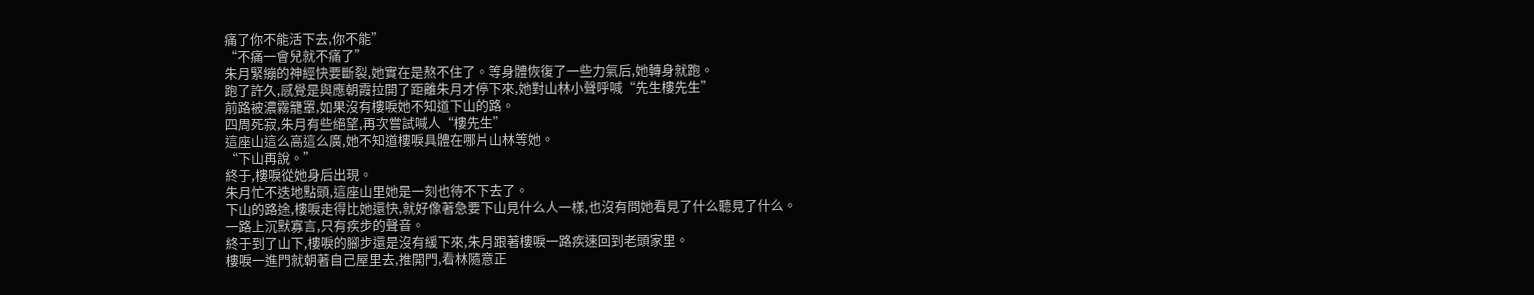痛了你不能活下去,你不能”
“不痛一會兒就不痛了”
朱月緊繃的神經快要斷裂,她實在是熬不住了。等身體恢復了一些力氣后,她轉身就跑。
跑了許久,感覺是與應朝霞拉開了距離朱月才停下來,她對山林小聲呼喊“先生樓先生”
前路被濃霧籠罩,如果沒有樓唳她不知道下山的路。
四周死寂,朱月有些絕望,再次嘗試喊人“樓先生”
這座山這么高這么廣,她不知道樓唳具體在哪片山林等她。
“下山再說。”
終于,樓唳從她身后出現。
朱月忙不迭地點頭,這座山里她是一刻也待不下去了。
下山的路途,樓唳走得比她還快,就好像著急要下山見什么人一樣,也沒有問她看見了什么聽見了什么。
一路上沉默寡言,只有疾步的聲音。
終于到了山下,樓唳的腳步還是沒有緩下來,朱月跟著樓唳一路疾速回到老頭家里。
樓唳一進門就朝著自己屋里去,推開門,看林隨意正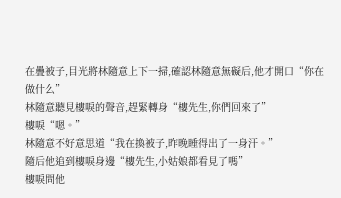在疊被子,目光將林隨意上下一掃,確認林隨意無礙后,他才開口“你在做什么”
林隨意聽見樓唳的聲音,趕緊轉身“樓先生,你們回來了”
樓唳“嗯。”
林隨意不好意思道“我在換被子,昨晚睡得出了一身汗。”
隨后他追到樓唳身邊“樓先生,小姑娘都看見了嗎”
樓唳問他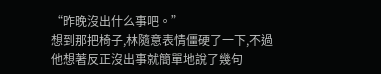“昨晚沒出什么事吧。”
想到那把椅子,林隨意表情僵硬了一下,不過他想著反正沒出事就簡單地說了幾句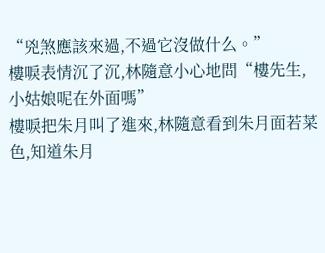“兇煞應該來過,不過它沒做什么。”
樓唳表情沉了沉,林隨意小心地問“樓先生,小姑娘呢在外面嗎”
樓唳把朱月叫了進來,林隨意看到朱月面若菜色,知道朱月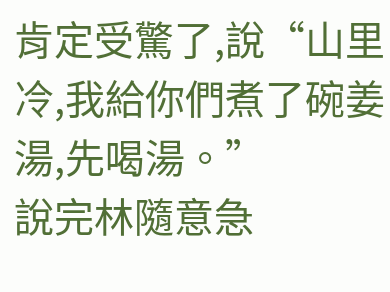肯定受驚了,說“山里冷,我給你們煮了碗姜湯,先喝湯。”
說完林隨意急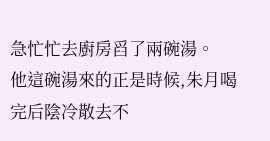急忙忙去廚房舀了兩碗湯。
他這碗湯來的正是時候,朱月喝完后陰冷散去不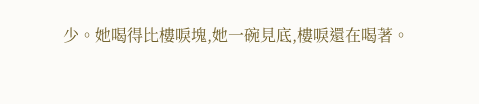少。她喝得比樓唳塊,她一碗見底,樓唳還在喝著。